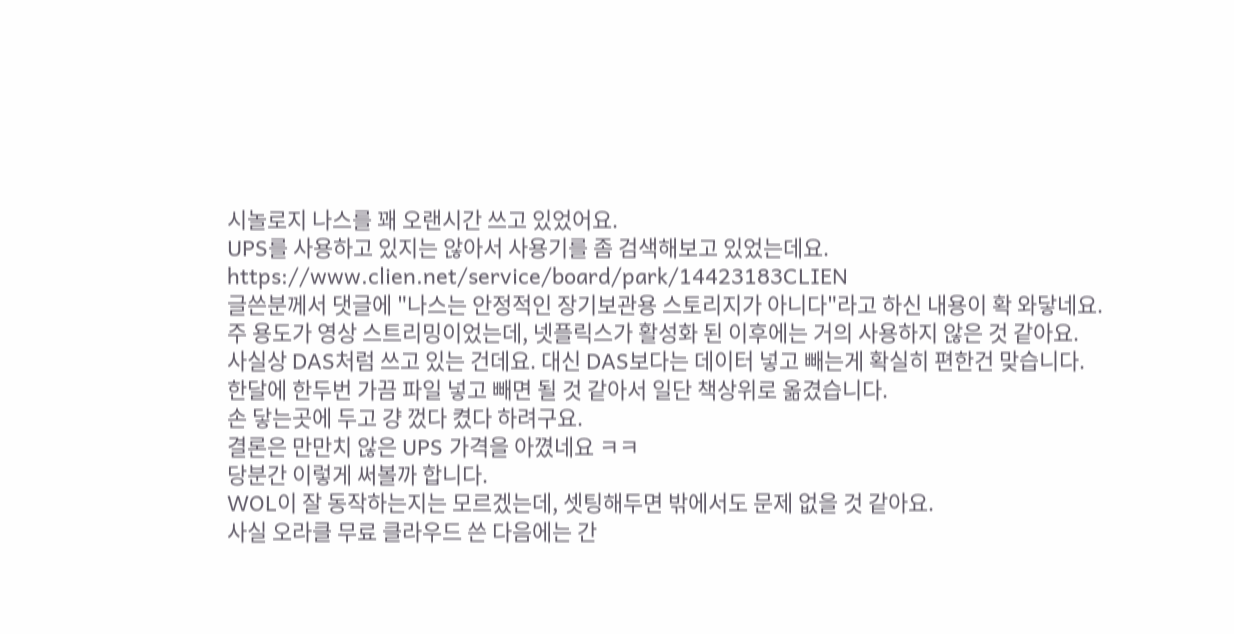시놀로지 나스를 꽤 오랜시간 쓰고 있었어요.
UPS를 사용하고 있지는 않아서 사용기를 좀 검색해보고 있었는데요.
https://www.clien.net/service/board/park/14423183CLIEN
글쓴분께서 댓글에 "나스는 안정적인 장기보관용 스토리지가 아니다"라고 하신 내용이 확 와닿네요.
주 용도가 영상 스트리밍이었는데, 넷플릭스가 활성화 된 이후에는 거의 사용하지 않은 것 같아요.
사실상 DAS처럼 쓰고 있는 건데요. 대신 DAS보다는 데이터 넣고 빼는게 확실히 편한건 맞습니다.
한달에 한두번 가끔 파일 넣고 빼면 될 것 같아서 일단 책상위로 옮겼습니다.
손 닿는곳에 두고 걍 껐다 켰다 하려구요.
결론은 만만치 않은 UPS 가격을 아꼈네요 ㅋㅋ
당분간 이렇게 써볼까 합니다.
WOL이 잘 동작하는지는 모르겠는데, 셋팅해두면 밖에서도 문제 없을 것 같아요.
사실 오라클 무료 클라우드 쓴 다음에는 간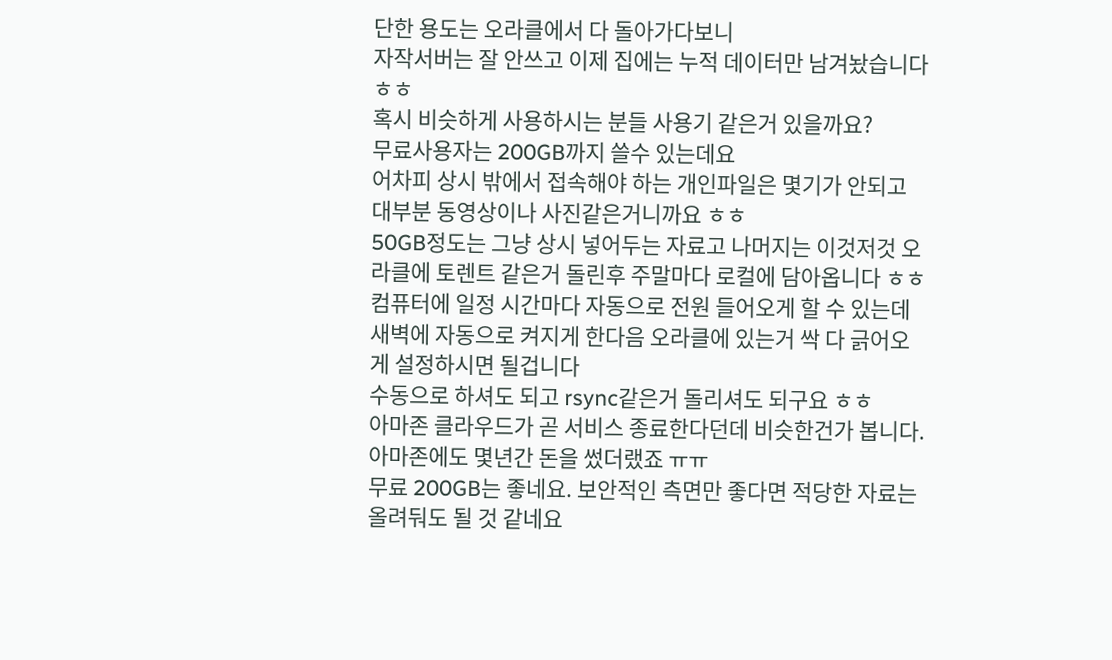단한 용도는 오라클에서 다 돌아가다보니
자작서버는 잘 안쓰고 이제 집에는 누적 데이터만 남겨놨습니다 ㅎㅎ
혹시 비슷하게 사용하시는 분들 사용기 같은거 있을까요?
무료사용자는 200GB까지 쓸수 있는데요
어차피 상시 밖에서 접속해야 하는 개인파일은 몇기가 안되고 대부분 동영상이나 사진같은거니까요 ㅎㅎ
50GB정도는 그냥 상시 넣어두는 자료고 나머지는 이것저것 오라클에 토렌트 같은거 돌린후 주말마다 로컬에 담아옵니다 ㅎㅎ
컴퓨터에 일정 시간마다 자동으로 전원 들어오게 할 수 있는데
새벽에 자동으로 켜지게 한다음 오라클에 있는거 싹 다 긁어오게 설정하시면 될겁니다
수동으로 하셔도 되고 rsync같은거 돌리셔도 되구요 ㅎㅎ
아마존 클라우드가 곧 서비스 종료한다던데 비슷한건가 봅니다. 아마존에도 몇년간 돈을 썼더랬죠 ㅠㅠ
무료 200GB는 좋네요. 보안적인 측면만 좋다면 적당한 자료는 올려둬도 될 것 같네요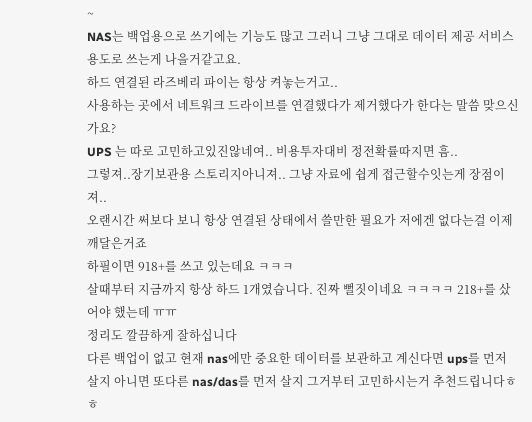~
NAS는 백업용으로 쓰기에는 기능도 많고 그러니 그냥 그대로 데이터 제공 서비스 용도로 쓰는게 나을거같고요.
하드 연결된 라즈베리 파이는 항상 켜놓는거고..
사용하는 곳에서 네트워크 드라이브를 연결했다가 제거했다가 한다는 말씀 맞으신가요?
UPS 는 따로 고민하고있진않네여.. 비용투자대비 정전확률따지면 흠..
그렇져..장기보관용 스토리지아니져.. 그냥 자료에 쉽게 접근할수잇는게 장점이져..
오랜시간 써보다 보니 항상 연결된 상태에서 쓸만한 필요가 저에겐 없다는걸 이제 깨달은거죠
하필이면 918+를 쓰고 있는데요 ㅋㅋㅋ
살때부터 지금까지 항상 하드 1개였습니다. 진짜 뻘짓이네요 ㅋㅋㅋㅋ 218+를 샀어야 했는데 ㅠㅠ
정리도 깔끔하게 잘하십니다
다른 백업이 없고 현재 nas에만 중요한 데이터를 보관하고 계신다면 ups를 먼저 살지 아니면 또다른 nas/das를 먼저 살지 그거부터 고민하시는거 추천드립니다ㅎㅎ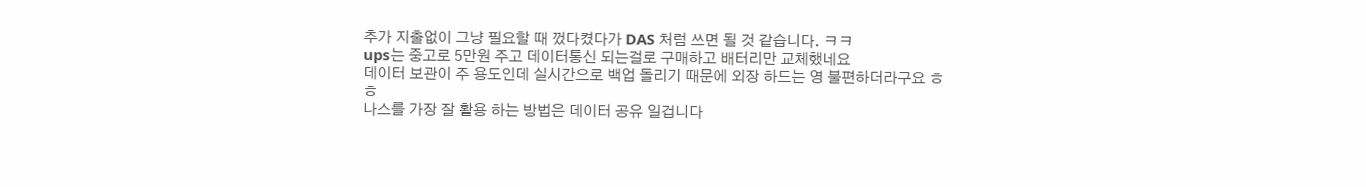추가 지출없이 그냥 필요할 때 껐다켰다가 DAS 처럼 쓰면 될 것 같습니다. ㅋㅋ
ups는 중고로 5만원 주고 데이터통신 되는걸로 구매하고 배터리만 교체했네요
데이터 보관이 주 용도인데 실시간으로 백업 돌리기 때문에 외장 하드는 영 불편하더라구요 ㅎㅎ
나스를 가장 잘 활용 하는 방법은 데이터 공유 일겁니다